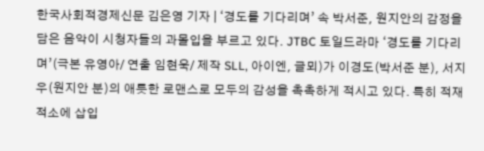한국사회적경제신문 김은영 기자 | ‘경도를 기다리며’ 속 박서준, 원지안의 감정을 담은 음악이 시청자들의 과몰입을 부르고 있다. JTBC 토일드라마 ‘경도를 기다리며’(극본 유영아/ 연출 임현욱/ 제작 SLL, 아이엔, 글뫼)가 이경도(박서준 분), 서지우(원지안 분)의 애틋한 로맨스로 모두의 감성을 촉촉하게 적시고 있다. 특히 적재적소에 삽입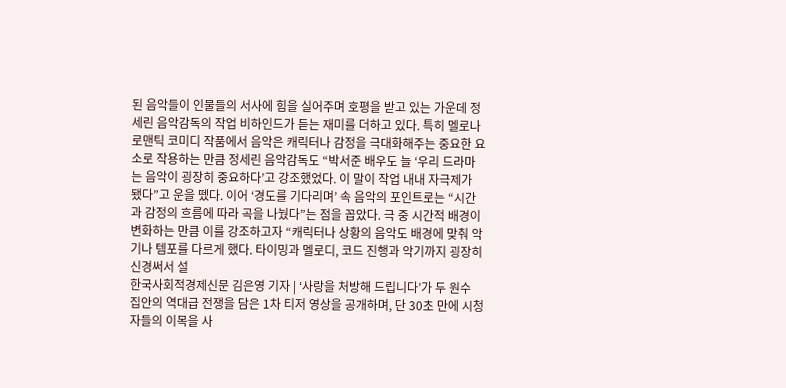된 음악들이 인물들의 서사에 힘을 실어주며 호평을 받고 있는 가운데 정세린 음악감독의 작업 비하인드가 듣는 재미를 더하고 있다. 특히 멜로나 로맨틱 코미디 작품에서 음악은 캐릭터나 감정을 극대화해주는 중요한 요소로 작용하는 만큼 정세린 음악감독도 “박서준 배우도 늘 ‘우리 드라마는 음악이 굉장히 중요하다’고 강조했었다. 이 말이 작업 내내 자극제가 됐다”고 운을 뗐다. 이어 ‘경도를 기다리며’ 속 음악의 포인트로는 “시간과 감정의 흐름에 따라 곡을 나눴다”는 점을 꼽았다. 극 중 시간적 배경이 변화하는 만큼 이를 강조하고자 “캐릭터나 상황의 음악도 배경에 맞춰 악기나 템포를 다르게 했다. 타이밍과 멜로디, 코드 진행과 악기까지 굉장히 신경써서 설
한국사회적경제신문 김은영 기자 | ‘사랑을 처방해 드립니다’가 두 원수 집안의 역대급 전쟁을 담은 1차 티저 영상을 공개하며, 단 30초 만에 시청자들의 이목을 사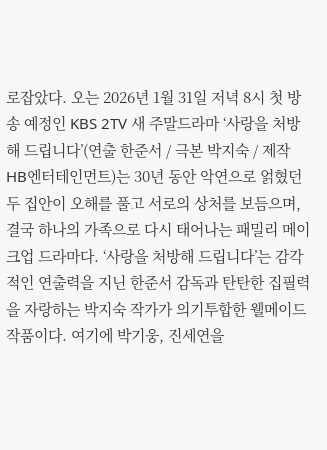로잡았다. 오는 2026년 1월 31일 저녁 8시 첫 방송 예정인 KBS 2TV 새 주말드라마 ‘사랑을 처방해 드립니다’(연출 한준서 / 극본 박지숙 / 제작 HB엔터테인먼트)는 30년 동안 악연으로 얽혔던 두 집안이 오해를 풀고 서로의 상처를 보듬으며, 결국 하나의 가족으로 다시 태어나는 패밀리 메이크업 드라마다. ‘사랑을 처방해 드립니다’는 감각적인 연출력을 지닌 한준서 감독과 탄탄한 집필력을 자랑하는 박지숙 작가가 의기투합한 웰메이드 작품이다. 여기에 박기웅, 진세연을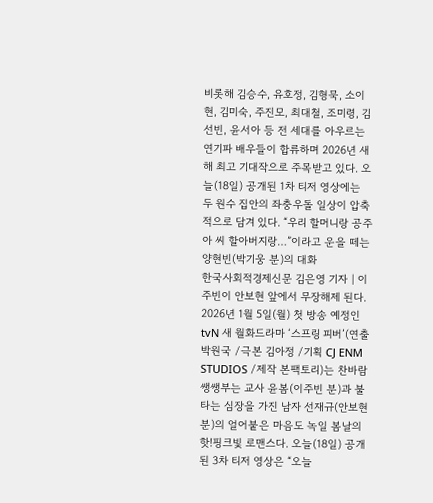비롯해 김승수, 유호정, 김형묵, 소이현, 김미숙, 주진모, 최대철, 조미령, 김선빈, 윤서아 등 전 세대를 아우르는 연기파 배우들이 합류하며 2026년 새해 최고 기대작으로 주목받고 있다. 오늘(18일) 공개된 1차 티저 영상에는 두 원수 집안의 좌충우돌 일상이 압축적으로 담겨 있다. “우리 할머니랑 공주아 씨 할아버지랑…”이라고 운을 떼는 양현빈(박기웅 분)의 대화
한국사회적경제신문 김은영 기자 | 이주빈이 안보현 앞에서 무장해제 된다. 2026년 1월 5일(월) 첫 방송 예정인 tvN 새 월화드라마 ‘스프링 피버’(연출 박원국 /극본 김아정 /기획 CJ ENM STUDIOS /제작 본팩토리)는 찬바람 쌩쌩부는 교사 윤봄(이주빈 분)과 불타는 심장을 가진 남자 선재규(안보현 분)의 얼어붙은 마음도 녹일 봄날의 핫!핑크빛 로맨스다. 오늘(18일) 공개된 3차 티저 영상은 “오늘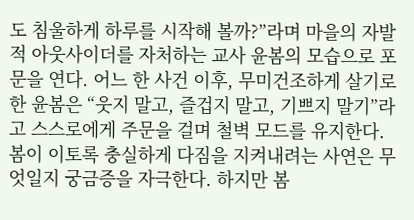도 침울하게 하루를 시작해 볼까?”라며 마을의 자발적 아웃사이더를 자처하는 교사 윤봄의 모습으로 포문을 연다. 어느 한 사건 이후, 무미건조하게 살기로 한 윤봄은 “웃지 말고, 즐겁지 말고, 기쁘지 말기”라고 스스로에게 주문을 걸며 철벽 모드를 유지한다. 봄이 이토록 충실하게 다짐을 지켜내려는 사연은 무엇일지 궁금증을 자극한다. 하지만 봄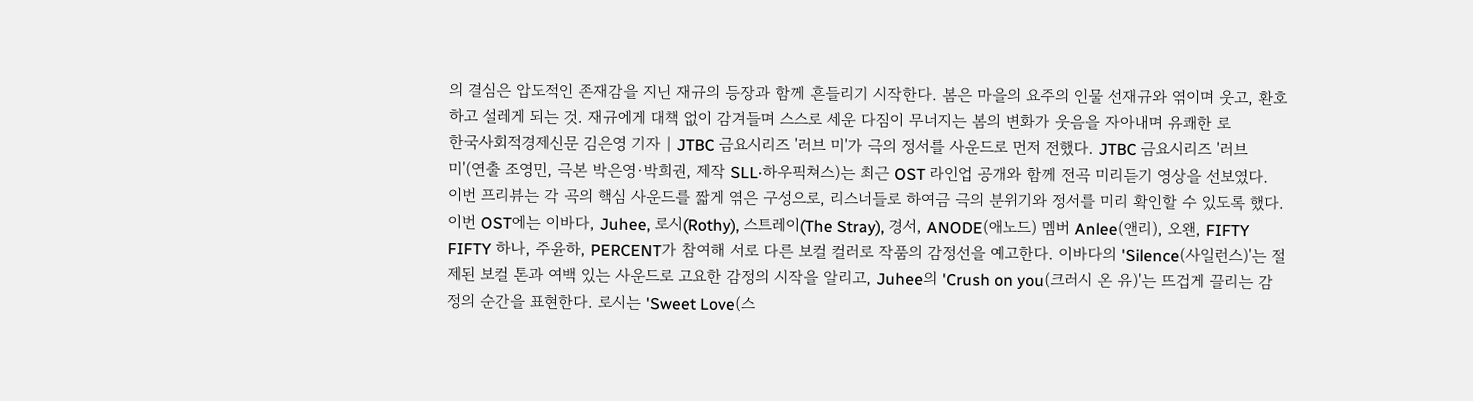의 결심은 압도적인 존재감을 지닌 재규의 등장과 함께 흔들리기 시작한다. 봄은 마을의 요주의 인물 선재규와 엮이며 웃고, 환호하고 설레게 되는 것. 재규에게 대책 없이 감겨들며 스스로 세운 다짐이 무너지는 봄의 변화가 웃음을 자아내며 유쾌한 로
한국사회적경제신문 김은영 기자 | JTBC 금요시리즈 '러브 미'가 극의 정서를 사운드로 먼저 전했다. JTBC 금요시리즈 '러브 미'(연출 조영민, 극본 박은영·박희권, 제작 SLL·하우픽쳐스)는 최근 OST 라인업 공개와 함께 전곡 미리듣기 영상을 선보였다. 이번 프리뷰는 각 곡의 핵심 사운드를 짧게 엮은 구성으로, 리스너들로 하여금 극의 분위기와 정서를 미리 확인할 수 있도록 했다. 이번 OST에는 이바다, Juhee, 로시(Rothy), 스트레이(The Stray), 경서, ANODE(애노드) 멤버 Anlee(앤리), 오왠, FIFTY FIFTY 하나, 주윤하, PERCENT가 참여해 서로 다른 보컬 컬러로 작품의 감정선을 예고한다. 이바다의 'Silence(사일런스)'는 절제된 보컬 톤과 여백 있는 사운드로 고요한 감정의 시작을 알리고, Juhee의 'Crush on you(크러시 온 유)'는 뜨겁게 끌리는 감정의 순간을 표현한다. 로시는 'Sweet Love(스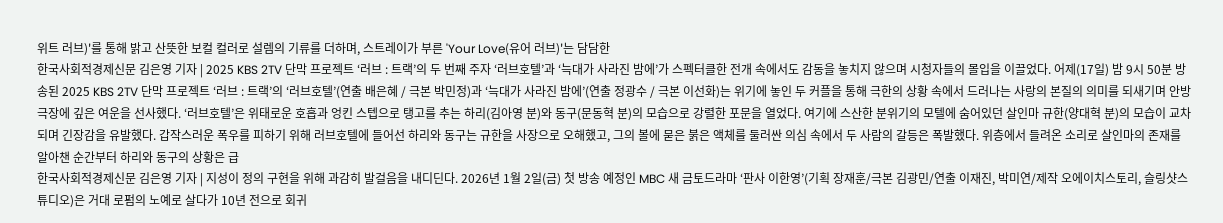위트 러브)'를 통해 밝고 산뜻한 보컬 컬러로 설렘의 기류를 더하며, 스트레이가 부른 'Your Love(유어 러브)'는 담담한
한국사회적경제신문 김은영 기자 | 2025 KBS 2TV 단막 프로젝트 ‘러브 : 트랙’의 두 번째 주자 ‘러브호텔’과 ‘늑대가 사라진 밤에’가 스펙터클한 전개 속에서도 감동을 놓치지 않으며 시청자들의 몰입을 이끌었다. 어제(17일) 밤 9시 50분 방송된 2025 KBS 2TV 단막 프로젝트 ‘러브 : 트랙’의 ‘러브호텔’(연출 배은혜 / 극본 박민정)과 ‘늑대가 사라진 밤에’(연출 정광수 / 극본 이선화)는 위기에 놓인 두 커플을 통해 극한의 상황 속에서 드러나는 사랑의 본질의 의미를 되새기며 안방극장에 깊은 여운을 선사했다. ‘러브호텔’은 위태로운 호흡과 엉킨 스텝으로 탱고를 추는 하리(김아영 분)와 동구(문동혁 분)의 모습으로 강렬한 포문을 열었다. 여기에 스산한 분위기의 모텔에 숨어있던 살인마 규한(양대혁 분)의 모습이 교차되며 긴장감을 유발했다. 갑작스러운 폭우를 피하기 위해 러브호텔에 들어선 하리와 동구는 규한을 사장으로 오해했고, 그의 볼에 묻은 붉은 액체를 둘러싼 의심 속에서 두 사람의 갈등은 폭발했다. 위층에서 들려온 소리로 살인마의 존재를 알아챈 순간부터 하리와 동구의 상황은 급
한국사회적경제신문 김은영 기자 | 지성이 정의 구현을 위해 과감히 발걸음을 내디딘다. 2026년 1월 2일(금) 첫 방송 예정인 MBC 새 금토드라마 ‘판사 이한영’(기획 장재훈/극본 김광민/연출 이재진, 박미연/제작 오에이치스토리, 슬링샷스튜디오)은 거대 로펌의 노예로 살다가 10년 전으로 회귀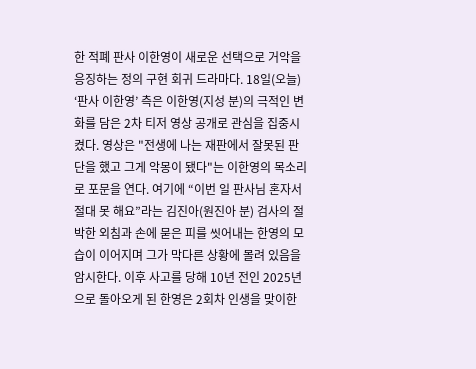한 적폐 판사 이한영이 새로운 선택으로 거악을 응징하는 정의 구현 회귀 드라마다. 18일(오늘) ‘판사 이한영’ 측은 이한영(지성 분)의 극적인 변화를 담은 2차 티저 영상 공개로 관심을 집중시켰다. 영상은 "전생에 나는 재판에서 잘못된 판단을 했고 그게 악몽이 됐다"는 이한영의 목소리로 포문을 연다. 여기에 “이번 일 판사님 혼자서 절대 못 해요”라는 김진아(원진아 분) 검사의 절박한 외침과 손에 묻은 피를 씻어내는 한영의 모습이 이어지며 그가 막다른 상황에 몰려 있음을 암시한다. 이후 사고를 당해 10년 전인 2025년으로 돌아오게 된 한영은 2회차 인생을 맞이한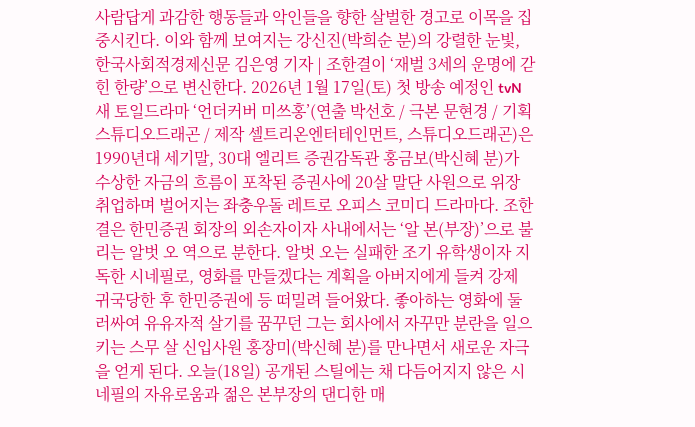사람답게 과감한 행동들과 악인들을 향한 살벌한 경고로 이목을 집중시킨다. 이와 함께 보여지는 강신진(박희순 분)의 강렬한 눈빛,
한국사회적경제신문 김은영 기자 | 조한결이 ‘재벌 3세의 운명에 갇힌 한량’으로 변신한다. 2026년 1월 17일(토) 첫 방송 예정인 tvN 새 토일드라마 ‘언더커버 미쓰홍’(연출 박선호 / 극본 문현경 / 기획 스튜디오드래곤 / 제작 셀트리온엔터테인먼트, 스튜디오드래곤)은 1990년대 세기말, 30대 엘리트 증권감독관 홍금보(박신혜 분)가 수상한 자금의 흐름이 포착된 증권사에 20살 말단 사원으로 위장 취업하며 벌어지는 좌충우돌 레트로 오피스 코미디 드라마다. 조한결은 한민증권 회장의 외손자이자 사내에서는 ‘알 본(부장)’으로 불리는 알벗 오 역으로 분한다. 알벗 오는 실패한 조기 유학생이자 지독한 시네필로, 영화를 만들겠다는 계획을 아버지에게 들켜 강제 귀국당한 후 한민증권에 등 떠밀려 들어왔다. 좋아하는 영화에 둘러싸여 유유자적 살기를 꿈꾸던 그는 회사에서 자꾸만 분란을 일으키는 스무 살 신입사원 홍장미(박신혜 분)를 만나면서 새로운 자극을 얻게 된다. 오늘(18일) 공개된 스틸에는 채 다듬어지지 않은 시네필의 자유로움과 젊은 본부장의 댄디한 매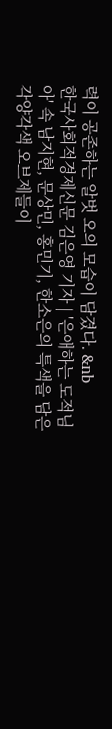력이 공존하는 알벗 오의 모습이 담겼다. &nb
한국사회적경제신문 김은영 기자 | '은애하는 도적님아' 속 남지현, 문상민, 홍민기, 한소은의 특색을 담은 각양각색 오브제들이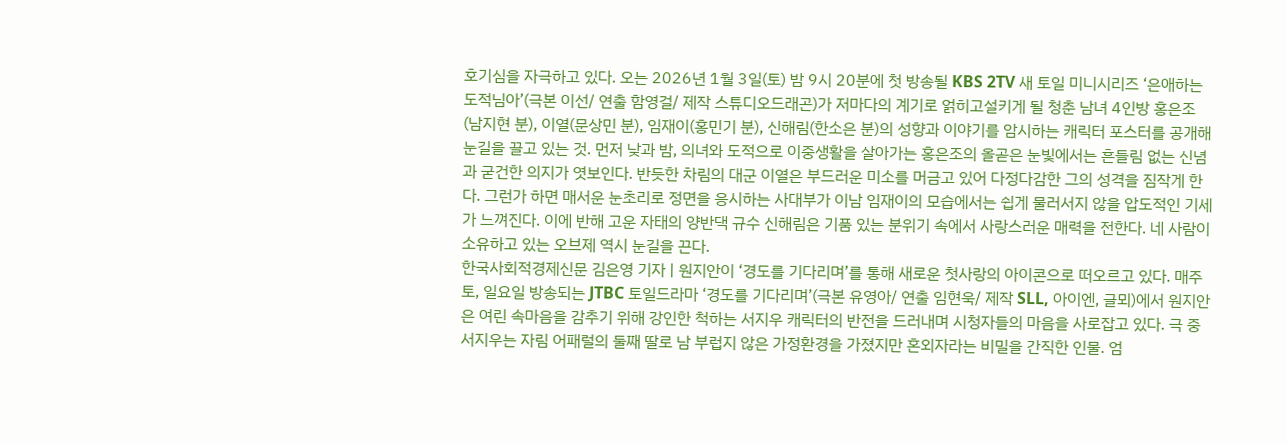호기심을 자극하고 있다. 오는 2026년 1월 3일(토) 밤 9시 20분에 첫 방송될 KBS 2TV 새 토일 미니시리즈 ‘은애하는 도적님아’(극본 이선/ 연출 함영걸/ 제작 스튜디오드래곤)가 저마다의 계기로 얽히고설키게 될 청춘 남녀 4인방 홍은조(남지현 분), 이열(문상민 분), 임재이(홍민기 분), 신해림(한소은 분)의 성향과 이야기를 암시하는 캐릭터 포스터를 공개해 눈길을 끌고 있는 것. 먼저 낮과 밤, 의녀와 도적으로 이중생활을 살아가는 홍은조의 올곧은 눈빛에서는 흔들림 없는 신념과 굳건한 의지가 엿보인다. 반듯한 차림의 대군 이열은 부드러운 미소를 머금고 있어 다정다감한 그의 성격을 짐작게 한다. 그런가 하면 매서운 눈초리로 정면을 응시하는 사대부가 이남 임재이의 모습에서는 쉽게 물러서지 않을 압도적인 기세가 느껴진다. 이에 반해 고운 자태의 양반댁 규수 신해림은 기품 있는 분위기 속에서 사랑스러운 매력을 전한다. 네 사람이 소유하고 있는 오브제 역시 눈길을 끈다.
한국사회적경제신문 김은영 기자 | 원지안이 ‘경도를 기다리며’를 통해 새로운 첫사랑의 아이콘으로 떠오르고 있다. 매주 토, 일요일 방송되는 JTBC 토일드라마 ‘경도를 기다리며’(극본 유영아/ 연출 임현욱/ 제작 SLL, 아이엔, 글뫼)에서 원지안은 여린 속마음을 감추기 위해 강인한 척하는 서지우 캐릭터의 반전을 드러내며 시청자들의 마음을 사로잡고 있다. 극 중 서지우는 자림 어패럴의 둘째 딸로 남 부럽지 않은 가정환경을 가졌지만 혼외자라는 비밀을 간직한 인물. 엄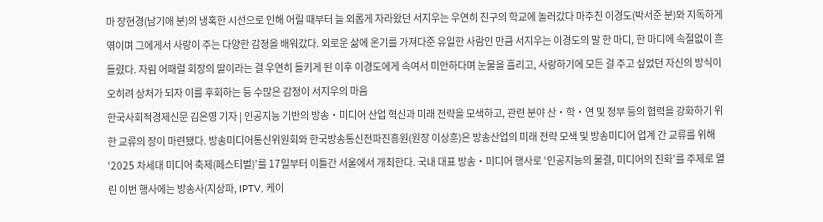마 장현경(남기애 분)의 냉혹한 시선으로 인해 어릴 때부터 늘 외롭게 자라왔던 서지우는 우연히 친구의 학교에 놀러갔다 마주친 이경도(박서준 분)와 지독하게 엮이며 그에게서 사랑이 주는 다양한 감정을 배워갔다. 외로운 삶에 온기를 가져다준 유일한 사람인 만큼 서지우는 이경도의 말 한 마디, 한 마디에 속절없이 흔들렸다. 자림 어패럴 회장의 딸이라는 걸 우연히 들키게 된 이후 이경도에게 속여서 미안하다며 눈물을 흘리고, 사랑하기에 모든 걸 주고 싶었던 자신의 방식이 오히려 상처가 되자 이를 후회하는 등 수많은 감정이 서지우의 마음
한국사회적경제신문 김은영 기자 | 인공지능 기반의 방송‧미디어 산업 혁신과 미래 전략을 모색하고, 관련 분야 산‧학‧연 및 정부 등의 협력을 강화하기 위한 교류의 장이 마련됐다. 방송미디어통신위원회와 한국방송통신전파진흥원(원장 이상훈)은 방송산업의 미래 전략 모색 및 방송미디어 업계 간 교류를 위해 ‘2025 차세대 미디어 축제(페스티벌)’를 17일부터 이틀간 서울에서 개최한다. 국내 대표 방송‧미디어 행사로 ‘인공지능의 물결, 미디어의 진화’를 주제로 열린 이번 행사에는 방송사(지상파, IPTV, 케이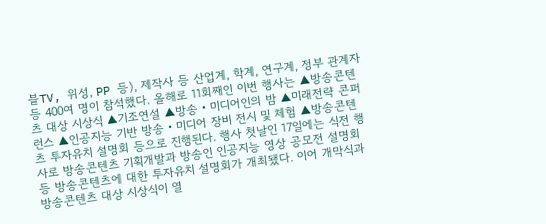블TV, 위성, PP 등), 제작사 등 산업계, 학계, 연구계, 정부 관계자 등 400여 명이 참석했다. 올해로 11회째인 이번 행사는 ▲방송콘텐츠 대상 시상식 ▲기조연설 ▲방송‧미디어인의 밤 ▲미래전략 콘퍼런스 ▲인공지능 기반 방송‧미디어 장비 전시 및 체험 ▲방송콘텐츠 투자유치 설명회 등으로 진행된다. 행사 첫날인 17일에는 식전 행사로 방송콘텐츠 기획개발과 방송인 인공지능 영상 공모전 설명회 등 방송콘텐츠에 대한 투자유치 설명회가 개최됐다. 이어 개막식과 방송콘텐츠 대상 시상식이 열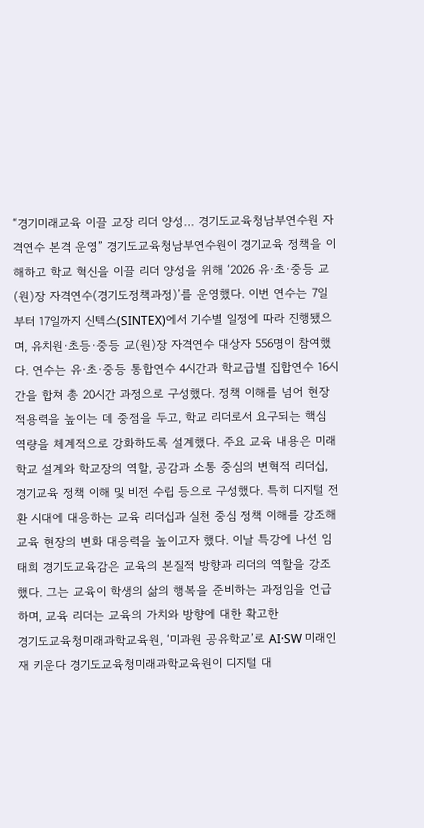“경기미래교육 이끌 교장 리더 양성… 경기도교육청남부연수원 자격연수 본격 운영” 경기도교육청남부연수원이 경기교육 정책을 이해하고 학교 혁신을 이끌 리더 양성을 위해 ‘2026 유·초·중등 교(원)장 자격연수(경기도정책과정)’를 운영했다. 이번 연수는 7일부터 17일까지 신텍스(SINTEX)에서 기수별 일정에 따라 진행됐으며, 유치원·초등·중등 교(원)장 자격연수 대상자 556명이 참여했다. 연수는 유·초·중등 통합연수 4시간과 학교급별 집합연수 16시간을 합쳐 총 20시간 과정으로 구성했다. 정책 이해를 넘어 현장 적용력을 높이는 데 중점을 두고, 학교 리더로서 요구되는 핵심 역량을 체계적으로 강화하도록 설계했다. 주요 교육 내용은 미래학교 설계와 학교장의 역할, 공감과 소통 중심의 변혁적 리더십, 경기교육 정책 이해 및 비전 수립 등으로 구성했다. 특히 디지털 전환 시대에 대응하는 교육 리더십과 실천 중심 정책 이해를 강조해 교육 현장의 변화 대응력을 높이고자 했다. 이날 특강에 나선 임태희 경기도교육감은 교육의 본질적 방향과 리더의 역할을 강조했다. 그는 교육이 학생의 삶의 행복을 준비하는 과정임을 언급하며, 교육 리더는 교육의 가치와 방향에 대한 확고한
경기도교육청미래과학교육원, ‘미과원 공유학교’로 AI·SW 미래인재 키운다 경기도교육청미래과학교육원이 디지털 대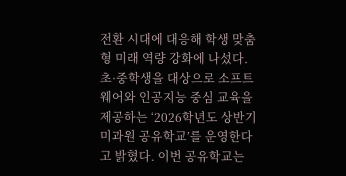전환 시대에 대응해 학생 맞춤형 미래 역량 강화에 나섰다. 초·중학생을 대상으로 소프트웨어와 인공지능 중심 교육을 제공하는 ‘2026학년도 상반기 미과원 공유학교’를 운영한다고 밝혔다. 이번 공유학교는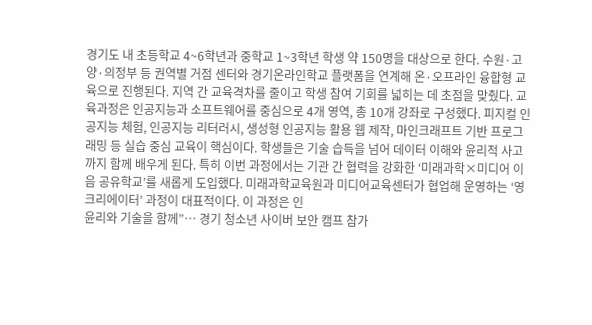경기도 내 초등학교 4~6학년과 중학교 1~3학년 학생 약 150명을 대상으로 한다. 수원·고양·의정부 등 권역별 거점 센터와 경기온라인학교 플랫폼을 연계해 온·오프라인 융합형 교육으로 진행된다. 지역 간 교육격차를 줄이고 학생 참여 기회를 넓히는 데 초점을 맞췄다. 교육과정은 인공지능과 소프트웨어를 중심으로 4개 영역, 총 10개 강좌로 구성했다. 피지컬 인공지능 체험, 인공지능 리터러시, 생성형 인공지능 활용 웹 제작, 마인크래프트 기반 프로그래밍 등 실습 중심 교육이 핵심이다. 학생들은 기술 습득을 넘어 데이터 이해와 윤리적 사고까지 함께 배우게 된다. 특히 이번 과정에서는 기관 간 협력을 강화한 ‘미래과학×미디어 이음 공유학교’를 새롭게 도입했다. 미래과학교육원과 미디어교육센터가 협업해 운영하는 ‘영크리에이터’ 과정이 대표적이다. 이 과정은 인
윤리와 기술을 함께”… 경기 청소년 사이버 보안 캠프 참가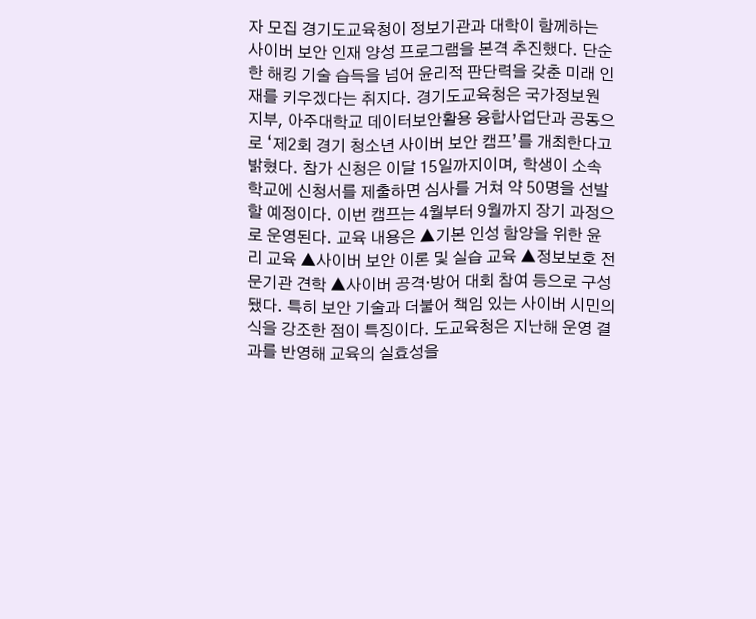자 모집 경기도교육청이 정보기관과 대학이 함께하는 사이버 보안 인재 양성 프로그램을 본격 추진했다. 단순한 해킹 기술 습득을 넘어 윤리적 판단력을 갖춘 미래 인재를 키우겠다는 취지다. 경기도교육청은 국가정보원 지부, 아주대학교 데이터보안활용 융합사업단과 공동으로 ‘제2회 경기 청소년 사이버 보안 캠프’를 개최한다고 밝혔다. 참가 신청은 이달 15일까지이며, 학생이 소속 학교에 신청서를 제출하면 심사를 거쳐 약 50명을 선발할 예정이다. 이번 캠프는 4월부터 9월까지 장기 과정으로 운영된다. 교육 내용은 ▲기본 인성 함양을 위한 윤리 교육 ▲사이버 보안 이론 및 실습 교육 ▲정보보호 전문기관 견학 ▲사이버 공격·방어 대회 참여 등으로 구성됐다. 특히 보안 기술과 더불어 책임 있는 사이버 시민의식을 강조한 점이 특징이다. 도교육청은 지난해 운영 결과를 반영해 교육의 실효성을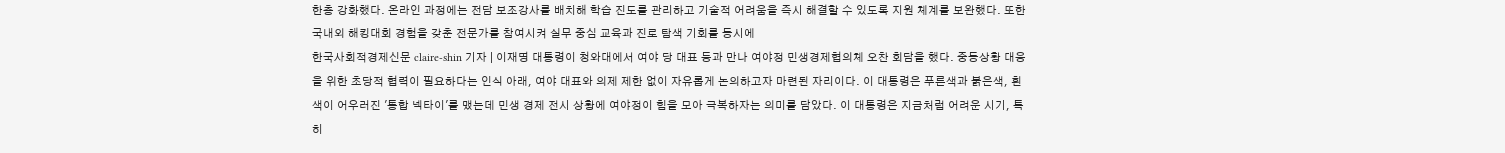한층 강화했다. 온라인 과정에는 전담 보조강사를 배치해 학습 진도를 관리하고 기술적 어려움을 즉시 해결할 수 있도록 지원 체계를 보완했다. 또한 국내외 해킹대회 경험을 갖춘 전문가를 참여시켜 실무 중심 교육과 진로 탐색 기회를 동시에
한국사회적경제신문 claire-shin 기자 | 이재명 대통령이 청와대에서 여야 당 대표 등과 만나 여야정 민생경제협의체 오찬 회담을 했다. 중동상황 대응을 위한 초당적 협력이 필요하다는 인식 아래, 여야 대표와 의제 제한 없이 자유롭게 논의하고자 마련된 자리이다. 이 대통령은 푸른색과 붉은색, 흰색이 어우러진 '통합 넥타이'를 맸는데 민생 경제 전시 상황에 여야정이 힘을 모아 극복하자는 의미를 담았다. 이 대통령은 지금처럼 어려운 시기, 특히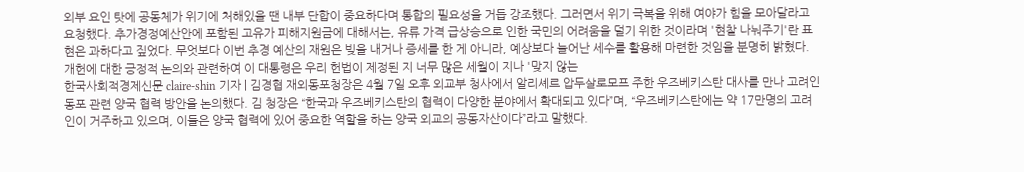외부 요인 탓에 공동체가 위기에 처해있을 땐 내부 단합이 중요하다며 통합의 필요성을 거듭 강조했다. 그러면서 위기 극복을 위해 여야가 힘을 모아달라고 요청했다. 추가경정예산안에 포함된 고유가 피해지원금에 대해서는, 유류 가격 급상승으로 인한 국민의 어려움을 덜기 위한 것이라며 '현찰 나눠주기'란 표현은 과하다고 짚었다. 무엇보다 이번 추경 예산의 재원은 빚을 내거나 증세를 한 게 아니라, 예상보다 늘어난 세수를 활용해 마련한 것임을 분명히 밝혔다. 개헌에 대한 긍정적 논의와 관련하여 이 대통령은 우리 헌법이 제정된 지 너무 많은 세월이 지나 '맞지 않는
한국사회적경제신문 claire-shin 기자 | 김경협 재외동포청장은 4월 7일 오후 외교부 청사에서 알리셰르 압두살로모프 주한 우즈베키스탄 대사를 만나 고려인동포 관련 양국 협력 방안을 논의했다. 김 청장은 “한국과 우즈베키스탄의 협력이 다양한 분야에서 확대되고 있다”며, “우즈베키스탄에는 약 17만명의 고려인이 거주하고 있으며, 이들은 양국 협력에 있어 중요한 역할을 하는 양국 외교의 공동자산이다”라고 말했다.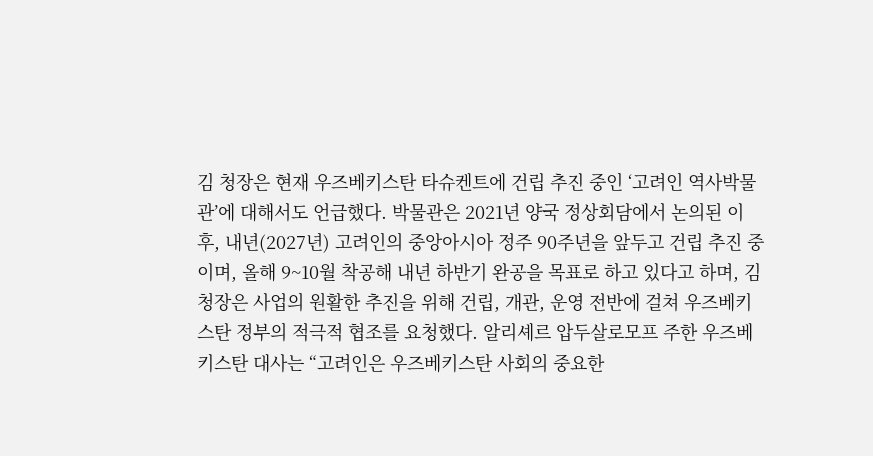김 청장은 현재 우즈베키스탄 타슈켄트에 건립 추진 중인 ‘고려인 역사박물관’에 대해서도 언급했다. 박물관은 2021년 양국 정상회담에서 논의된 이후, 내년(2027년) 고려인의 중앙아시아 정주 90주년을 앞두고 건립 추진 중이며, 올해 9~10월 착공해 내년 하반기 완공을 목표로 하고 있다고 하며, 김 청장은 사업의 원활한 추진을 위해 건립, 개관, 운영 전반에 걸쳐 우즈베키스탄 정부의 적극적 협조를 요청했다. 알리셰르 압두살로모프 주한 우즈베키스탄 대사는 “고려인은 우즈베키스탄 사회의 중요한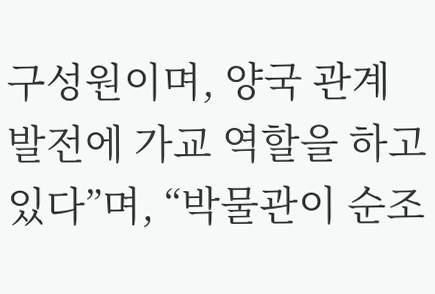구성원이며, 양국 관계 발전에 가교 역할을 하고 있다”며, “박물관이 순조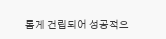롭게 건립되어 성공적으